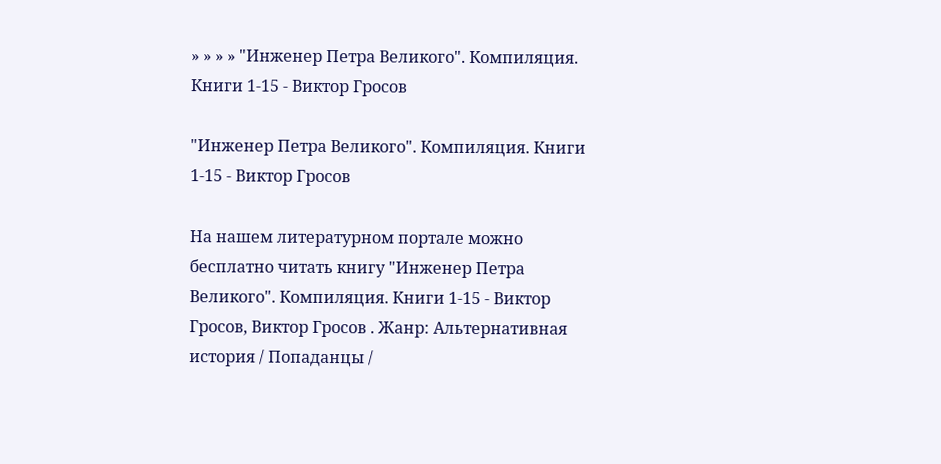» » » » "Инженер Петра Великого". Компиляция. Книги 1-15 - Виктор Гросов

"Инженер Петра Великого". Компиляция. Книги 1-15 - Виктор Гросов

На нашем литературном портале можно бесплатно читать книгу "Инженер Петра Великого". Компиляция. Книги 1-15 - Виктор Гросов, Виктор Гросов . Жанр: Альтернативная история / Попаданцы /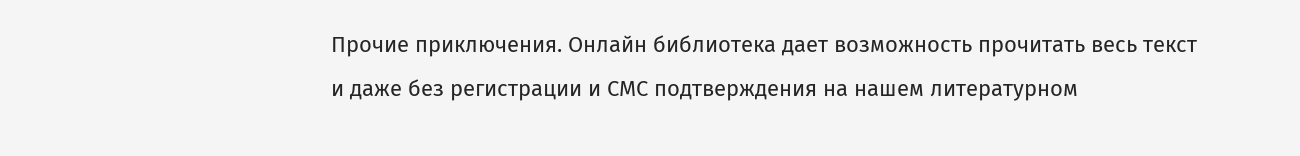Прочие приключения. Онлайн библиотека дает возможность прочитать весь текст и даже без регистрации и СМС подтверждения на нашем литературном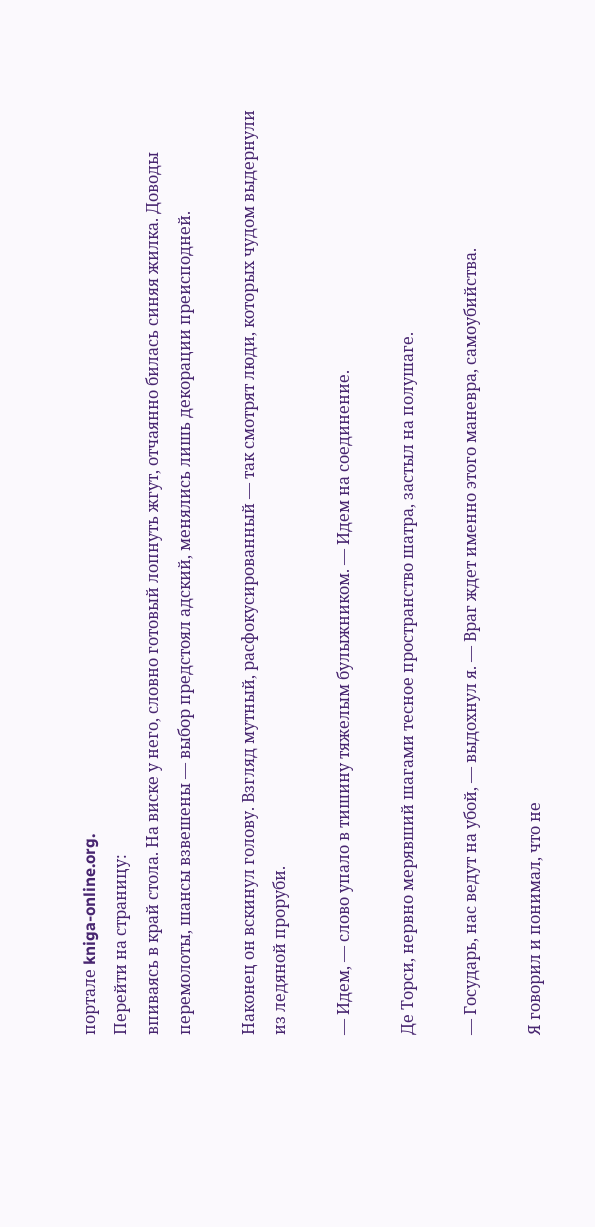портале kniga-online.org.
Перейти на страницу:
впиваясь в край стола. На виске у него, словно готовый лопнуть жгут, отчаянно билась синяя жилка. Доводы перемолоты, шансы взвешены — выбор предстоял адский, менялись лишь декорации преисподней.

Наконец он вскинул голову. Взгляд мутный, расфокусированный — так смотрят люди, которых чудом выдернули из ледяной проруби.

— Идем, — слово упало в тишину тяжелым булыжником. — Идем на соединение.

Де Торси, нервно мерявший шагами тесное пространство шатра, застыл на полушаге.

— Государь, нас ведут на убой, — выдохнул я. — Враг ждет именно этого маневра, самоубийства.

Я говорил и понимал, что не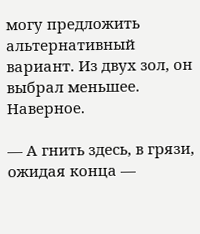могу предложить альтернативный вариант. Из двух зол, он выбрал меньшее. Наверное.

— А гнить здесь, в грязи, ожидая конца —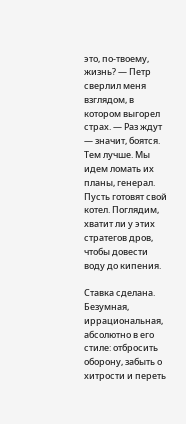это, по-твоему, жизнь? — Петр сверлил меня взглядом, в котором выгорел страх. — Раз ждут — значит, боятся. Тем лучше. Мы идем ломать их планы, генерал. Пусть готовят свой котел. Поглядим, хватит ли у этих стратегов дров, чтобы довести воду до кипения.

Ставка сделана. Безумная, иррациональная, абсолютно в его стиле: отбросить оборону, забыть о хитрости и переть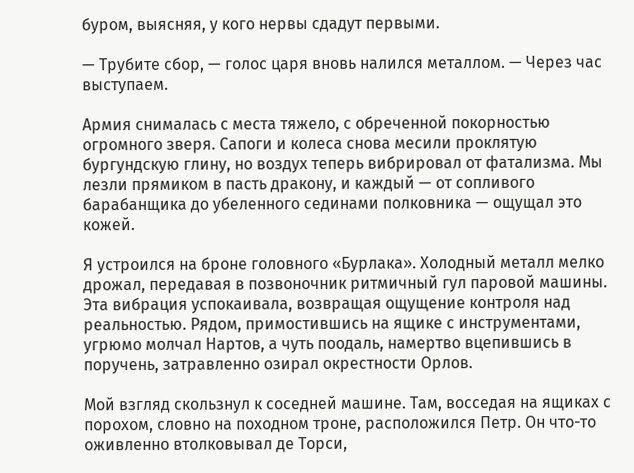буром, выясняя, у кого нервы сдадут первыми.

— Трубите сбор, — голос царя вновь налился металлом. — Через час выступаем.

Армия снималась с места тяжело, с обреченной покорностью огромного зверя. Сапоги и колеса снова месили проклятую бургундскую глину, но воздух теперь вибрировал от фатализма. Мы лезли прямиком в пасть дракону, и каждый — от сопливого барабанщика до убеленного сединами полковника — ощущал это кожей.

Я устроился на броне головного «Бурлака». Холодный металл мелко дрожал, передавая в позвоночник ритмичный гул паровой машины. Эта вибрация успокаивала, возвращая ощущение контроля над реальностью. Рядом, примостившись на ящике с инструментами, угрюмо молчал Нартов, а чуть поодаль, намертво вцепившись в поручень, затравленно озирал окрестности Орлов.

Мой взгляд скользнул к соседней машине. Там, восседая на ящиках с порохом, словно на походном троне, расположился Петр. Он что-то оживленно втолковывал де Торси,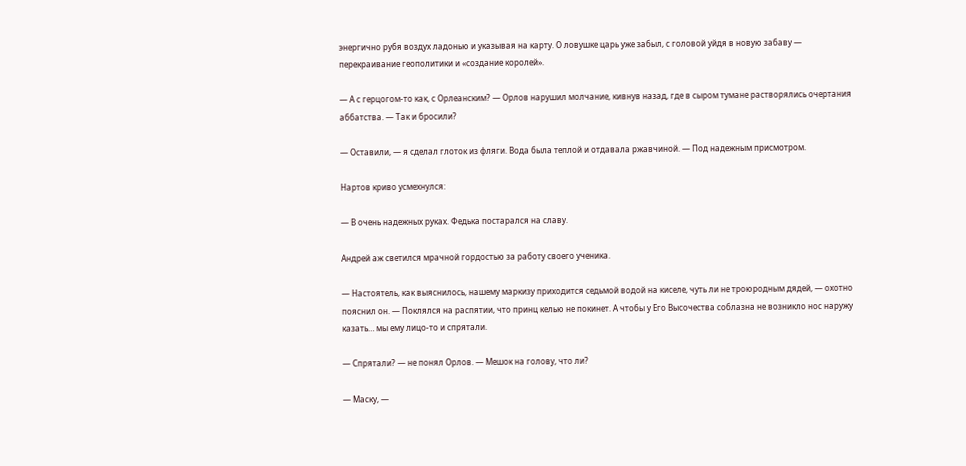энергично рубя воздух ладонью и указывая на карту. О ловушке царь уже забыл, с головой уйдя в новую забаву — перекраивание геополитики и «создание королей».

— А с герцогом-то как, с Орлеанским? — Орлов нарушил молчание, кивнув назад, где в сыром тумане растворялись очертания аббатства. — Так и бросили?

— Оставили, — я сделал глоток из фляги. Вода была теплой и отдавала ржавчиной. — Под надежным присмотром.

Нартов криво усмехнулся:

— В очень надежных руках. Федька постарался на славу.

Андрей аж светился мрачной гордостью за работу своего ученика.

— Настоятель, как выяснилось, нашему маркизу приходится седьмой водой на киселе, чуть ли не троюродным дядей, — охотно пояснил он. — Поклялся на распятии, что принц келью не покинет. А чтобы у Его Высочества соблазна не возникло нос наружу казать… мы ему лицо-то и спрятали.

— Спрятали? — не понял Орлов. — Мешок на голову, что ли?

— Маску, —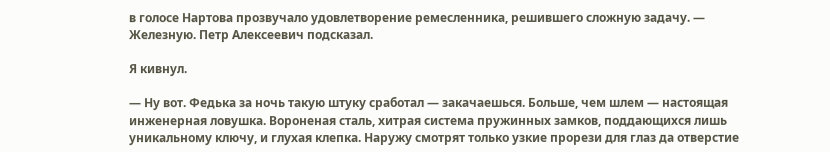в голосе Нартова прозвучало удовлетворение ремесленника, решившего сложную задачу. — Железную. Петр Алексеевич подсказал.

Я кивнул.

— Ну вот. Федька за ночь такую штуку сработал — закачаешься. Больше, чем шлем — настоящая инженерная ловушка. Вороненая сталь, хитрая система пружинных замков, поддающихся лишь уникальному ключу, и глухая клепка. Наружу смотрят только узкие прорези для глаз да отверстие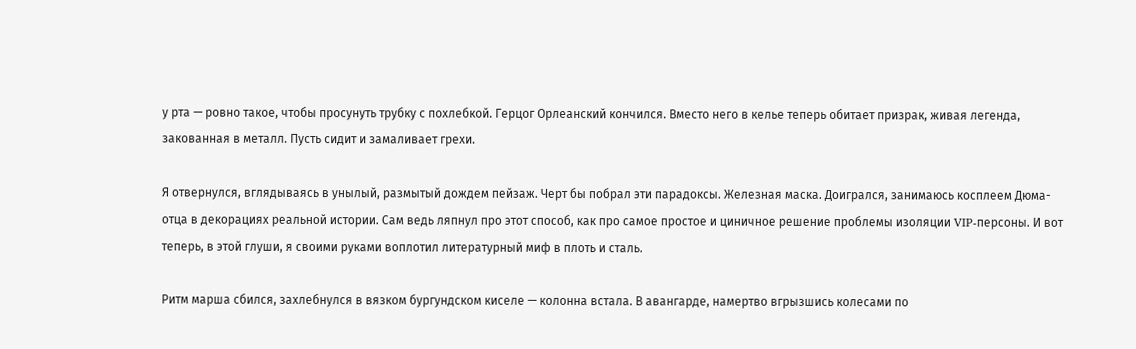у рта — ровно такое, чтобы просунуть трубку с похлебкой. Герцог Орлеанский кончился. Вместо него в келье теперь обитает призрак, живая легенда, закованная в металл. Пусть сидит и замаливает грехи.

Я отвернулся, вглядываясь в унылый, размытый дождем пейзаж. Черт бы побрал эти парадоксы. Железная маска. Доигрался, занимаюсь косплеем Дюма-отца в декорациях реальной истории. Сам ведь ляпнул про этот способ, как про самое простое и циничное решение проблемы изоляции VIP-персоны. И вот теперь, в этой глуши, я своими руками воплотил литературный миф в плоть и сталь.

Ритм марша сбился, захлебнулся в вязком бургундском киселе — колонна встала. В авангарде, намертво вгрызшись колесами по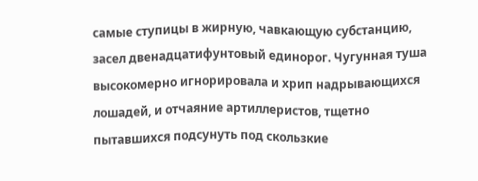самые ступицы в жирную, чавкающую субстанцию, засел двенадцатифунтовый единорог. Чугунная туша высокомерно игнорировала и хрип надрывающихся лошадей, и отчаяние артиллеристов, тщетно пытавшихся подсунуть под скользкие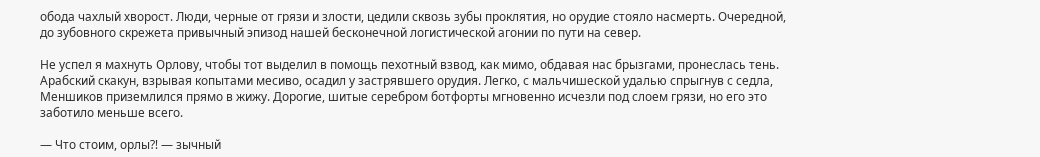обода чахлый хворост. Люди, черные от грязи и злости, цедили сквозь зубы проклятия, но орудие стояло насмерть. Очередной, до зубовного скрежета привычный эпизод нашей бесконечной логистической агонии по пути на север.

Не успел я махнуть Орлову, чтобы тот выделил в помощь пехотный взвод, как мимо, обдавая нас брызгами, пронеслась тень. Арабский скакун, взрывая копытами месиво, осадил у застрявшего орудия. Легко, с мальчишеской удалью спрыгнув с седла, Меншиков приземлился прямо в жижу. Дорогие, шитые серебром ботфорты мгновенно исчезли под слоем грязи, но его это заботило меньше всего.

— Что стоим, орлы⁈ — зычный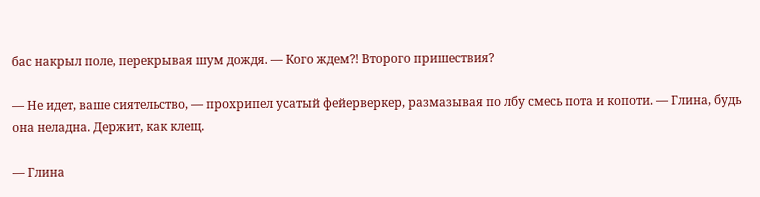бас накрыл поле, перекрывая шум дождя. — Кого ждем⁈ Второго пришествия?

— Не идет, ваше сиятельство, — прохрипел усатый фейерверкер, размазывая по лбу смесь пота и копоти. — Глина, будь она неладна. Держит, как клещ.

— Глина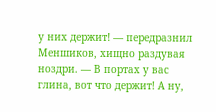у них держит! — передразнил Меншиков, хищно раздувая ноздри. — В портах у вас глина, вот что держит! А ну,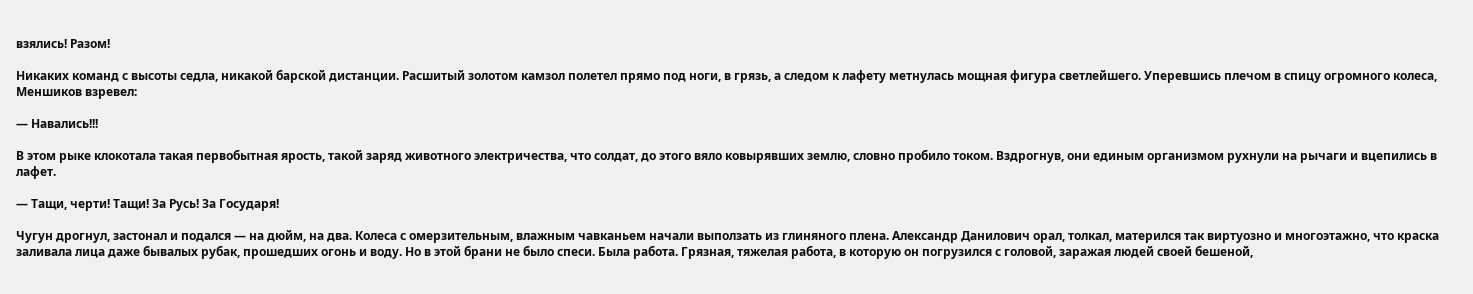взялись! Разом!

Никаких команд с высоты седла, никакой барской дистанции. Расшитый золотом камзол полетел прямо под ноги, в грязь, а следом к лафету метнулась мощная фигура светлейшего. Уперевшись плечом в спицу огромного колеса, Меншиков взревел:

— Навались!!!

В этом рыке клокотала такая первобытная ярость, такой заряд животного электричества, что солдат, до этого вяло ковырявших землю, словно пробило током. Вздрогнув, они единым организмом рухнули на рычаги и вцепились в лафет.

— Тащи, черти! Тащи! За Русь! За Государя!

Чугун дрогнул, застонал и подался — на дюйм, на два. Колеса с омерзительным, влажным чавканьем начали выползать из глиняного плена. Александр Данилович орал, толкал, матерился так виртуозно и многоэтажно, что краска заливала лица даже бывалых рубак, прошедших огонь и воду. Но в этой брани не было спеси. Была работа. Грязная, тяжелая работа, в которую он погрузился с головой, заражая людей своей бешеной,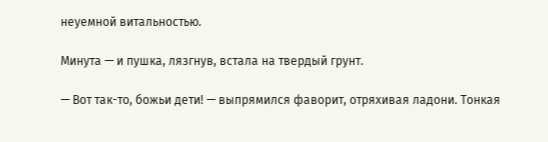неуемной витальностью.

Минута — и пушка, лязгнув, встала на твердый грунт.

— Вот так-то, божьи дети! — выпрямился фаворит, отряхивая ладони. Тонкая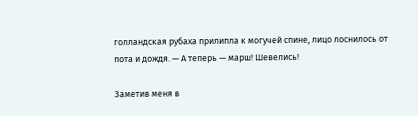голландская рубаха прилипла к могучей спине, лицо лоснилось от пота и дождя. — А теперь — марш! Шевелись!

Заметив меня в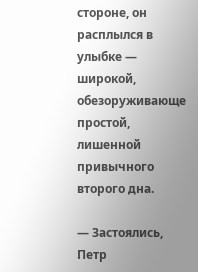стороне, он расплылся в улыбке — широкой, обезоруживающе простой, лишенной привычного второго дна.

— Застоялись, Петр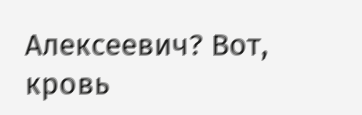Алексеевич? Вот, кровь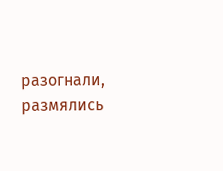разогнали, размялись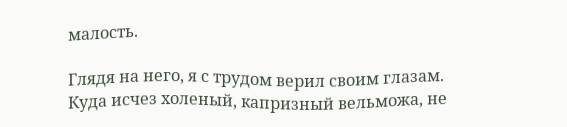малость.

Глядя на него, я с трудом верил своим глазам. Куда исчез холеный, капризный вельможа, не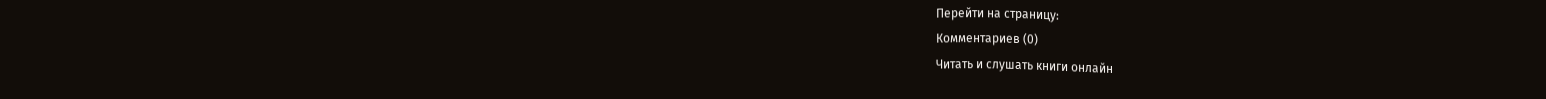Перейти на страницу:
Комментариев (0)
Читать и слушать книги онлайн